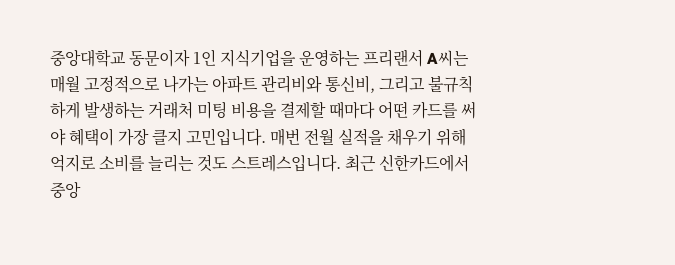중앙대학교 동문이자 1인 지식기업을 운영하는 프리랜서 A씨는 매월 고정적으로 나가는 아파트 관리비와 통신비, 그리고 불규칙하게 발생하는 거래처 미팅 비용을 결제할 때마다 어떤 카드를 써야 혜택이 가장 클지 고민입니다. 매번 전월 실적을 채우기 위해 억지로 소비를 늘리는 것도 스트레스입니다. 최근 신한카드에서 중앙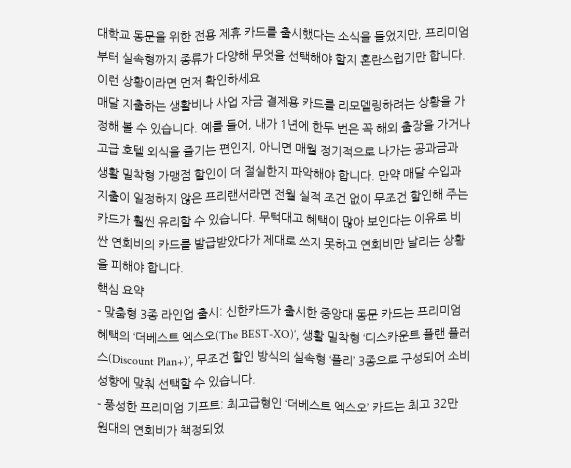대학교 동문을 위한 전용 제휴 카드를 출시했다는 소식을 들었지만, 프리미엄부터 실속형까지 종류가 다양해 무엇을 선택해야 할지 혼란스럽기만 합니다.
이런 상황이라면 먼저 확인하세요
매달 지출하는 생활비나 사업 자금 결제용 카드를 리모델링하려는 상황을 가정해 볼 수 있습니다. 예를 들어, 내가 1년에 한두 번은 꼭 해외 출장을 가거나 고급 호텔 외식을 즐기는 편인지, 아니면 매월 정기적으로 나가는 공과금과 생활 밀착형 가맹점 할인이 더 절실한지 파악해야 합니다. 만약 매달 수입과 지출이 일정하지 않은 프리랜서라면 전월 실적 조건 없이 무조건 할인해 주는 카드가 훨씬 유리할 수 있습니다. 무턱대고 혜택이 많아 보인다는 이유로 비싼 연회비의 카드를 발급받았다가 제대로 쓰지 못하고 연회비만 날리는 상황을 피해야 합니다.
핵심 요약
- 맞춤형 3종 라인업 출시: 신한카드가 출시한 중앙대 동문 카드는 프리미엄 혜택의 ‘더베스트 엑스오(The BEST-XO)’, 생활 밀착형 ‘디스카운트 플랜 플러스(Discount Plan+)’, 무조건 할인 방식의 실속형 ‘플리’ 3종으로 구성되어 소비 성향에 맞춰 선택할 수 있습니다.
- 풍성한 프리미엄 기프트: 최고급형인 ‘더베스트 엑스오’ 카드는 최고 32만 원대의 연회비가 책정되었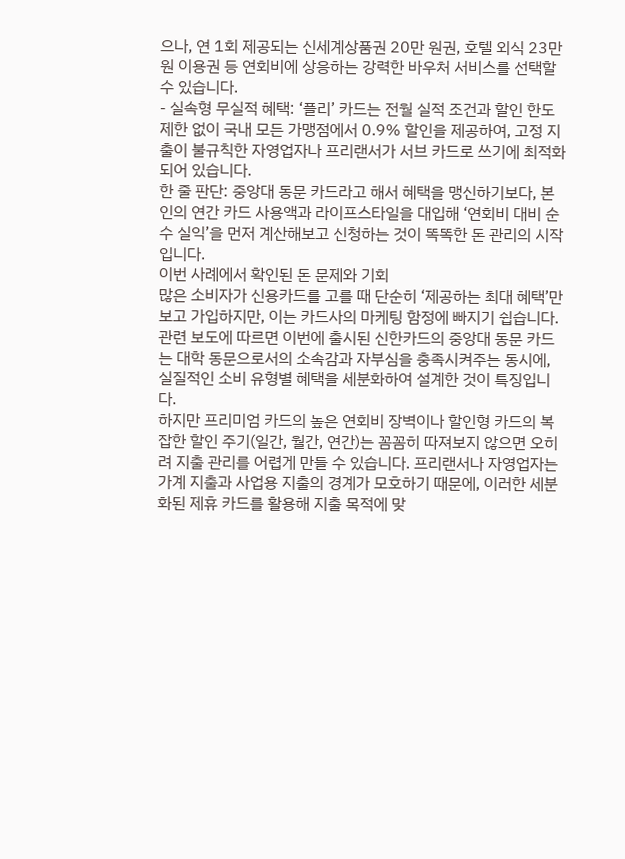으나, 연 1회 제공되는 신세계상품권 20만 원권, 호텔 외식 23만 원 이용권 등 연회비에 상응하는 강력한 바우처 서비스를 선택할 수 있습니다.
- 실속형 무실적 혜택: ‘플리’ 카드는 전월 실적 조건과 할인 한도 제한 없이 국내 모든 가맹점에서 0.9% 할인을 제공하여, 고정 지출이 불규칙한 자영업자나 프리랜서가 서브 카드로 쓰기에 최적화되어 있습니다.
한 줄 판단: 중앙대 동문 카드라고 해서 혜택을 맹신하기보다, 본인의 연간 카드 사용액과 라이프스타일을 대입해 ‘연회비 대비 순수 실익’을 먼저 계산해보고 신청하는 것이 똑똑한 돈 관리의 시작입니다.
이번 사례에서 확인된 돈 문제와 기회
많은 소비자가 신용카드를 고를 때 단순히 ‘제공하는 최대 혜택’만 보고 가입하지만, 이는 카드사의 마케팅 함정에 빠지기 쉽습니다. 관련 보도에 따르면 이번에 출시된 신한카드의 중앙대 동문 카드는 대학 동문으로서의 소속감과 자부심을 충족시켜주는 동시에, 실질적인 소비 유형별 혜택을 세분화하여 설계한 것이 특징입니다.
하지만 프리미엄 카드의 높은 연회비 장벽이나 할인형 카드의 복잡한 할인 주기(일간, 월간, 연간)는 꼼꼼히 따져보지 않으면 오히려 지출 관리를 어렵게 만들 수 있습니다. 프리랜서나 자영업자는 가계 지출과 사업용 지출의 경계가 모호하기 때문에, 이러한 세분화된 제휴 카드를 활용해 지출 목적에 맞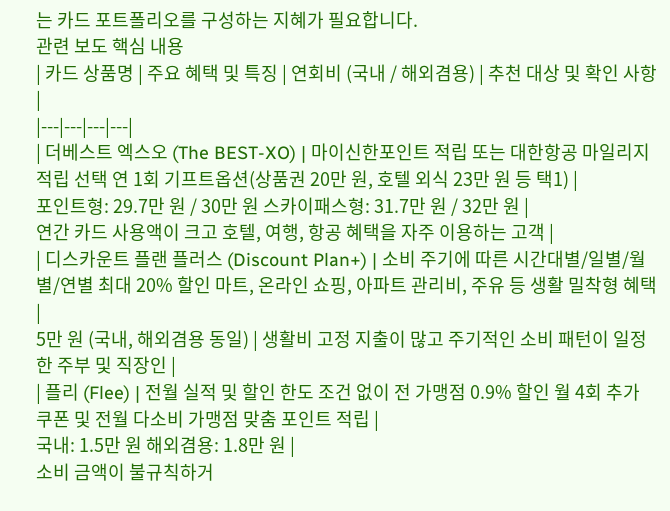는 카드 포트폴리오를 구성하는 지혜가 필요합니다.
관련 보도 핵심 내용
| 카드 상품명 | 주요 혜택 및 특징 | 연회비 (국내 / 해외겸용) | 추천 대상 및 확인 사항 |
|---|---|---|---|
| 더베스트 엑스오 (The BEST-XO) | 마이신한포인트 적립 또는 대한항공 마일리지 적립 선택 연 1회 기프트옵션(상품권 20만 원, 호텔 외식 23만 원 등 택1) |
포인트형: 29.7만 원 / 30만 원 스카이패스형: 31.7만 원 / 32만 원 |
연간 카드 사용액이 크고 호텔, 여행, 항공 혜택을 자주 이용하는 고객 |
| 디스카운트 플랜 플러스 (Discount Plan+) | 소비 주기에 따른 시간대별/일별/월별/연별 최대 20% 할인 마트, 온라인 쇼핑, 아파트 관리비, 주유 등 생활 밀착형 혜택 |
5만 원 (국내, 해외겸용 동일) | 생활비 고정 지출이 많고 주기적인 소비 패턴이 일정한 주부 및 직장인 |
| 플리 (Flee) | 전월 실적 및 할인 한도 조건 없이 전 가맹점 0.9% 할인 월 4회 추가 쿠폰 및 전월 다소비 가맹점 맞춤 포인트 적립 |
국내: 1.5만 원 해외겸용: 1.8만 원 |
소비 금액이 불규칙하거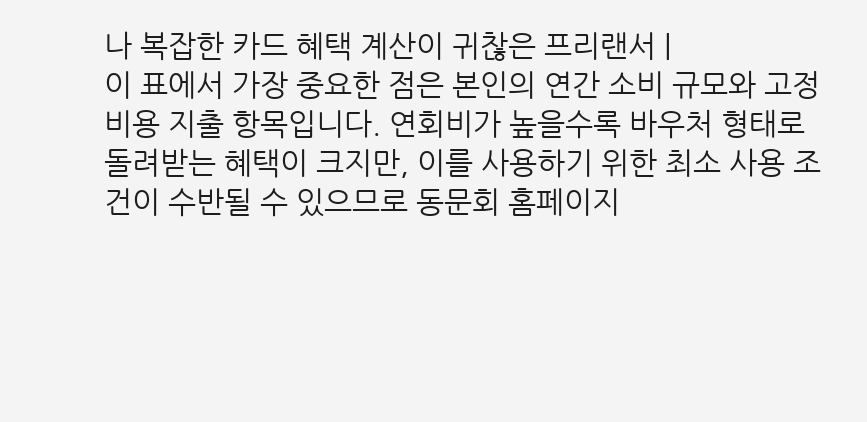나 복잡한 카드 혜택 계산이 귀찮은 프리랜서 |
이 표에서 가장 중요한 점은 본인의 연간 소비 규모와 고정 비용 지출 항목입니다. 연회비가 높을수록 바우처 형태로 돌려받는 혜택이 크지만, 이를 사용하기 위한 최소 사용 조건이 수반될 수 있으므로 동문회 홈페이지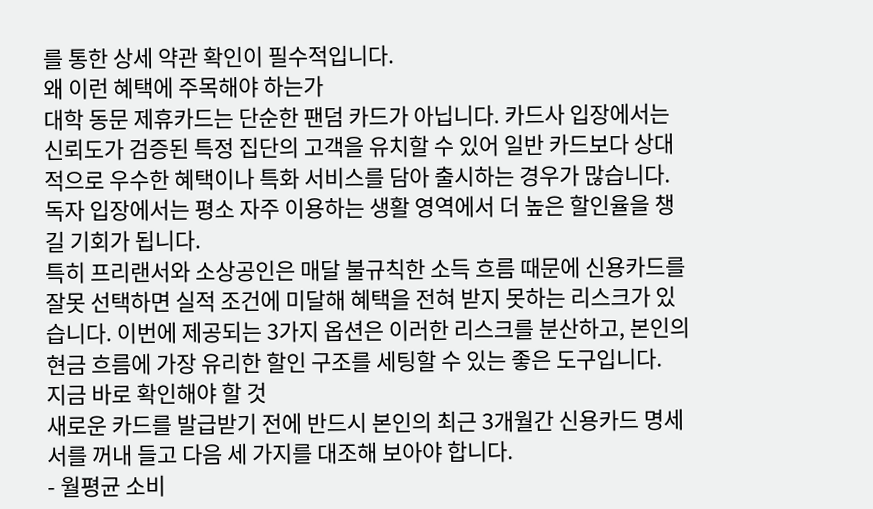를 통한 상세 약관 확인이 필수적입니다.
왜 이런 혜택에 주목해야 하는가
대학 동문 제휴카드는 단순한 팬덤 카드가 아닙니다. 카드사 입장에서는 신뢰도가 검증된 특정 집단의 고객을 유치할 수 있어 일반 카드보다 상대적으로 우수한 혜택이나 특화 서비스를 담아 출시하는 경우가 많습니다. 독자 입장에서는 평소 자주 이용하는 생활 영역에서 더 높은 할인율을 챙길 기회가 됩니다.
특히 프리랜서와 소상공인은 매달 불규칙한 소득 흐름 때문에 신용카드를 잘못 선택하면 실적 조건에 미달해 혜택을 전혀 받지 못하는 리스크가 있습니다. 이번에 제공되는 3가지 옵션은 이러한 리스크를 분산하고, 본인의 현금 흐름에 가장 유리한 할인 구조를 세팅할 수 있는 좋은 도구입니다.
지금 바로 확인해야 할 것
새로운 카드를 발급받기 전에 반드시 본인의 최근 3개월간 신용카드 명세서를 꺼내 들고 다음 세 가지를 대조해 보아야 합니다.
- 월평균 소비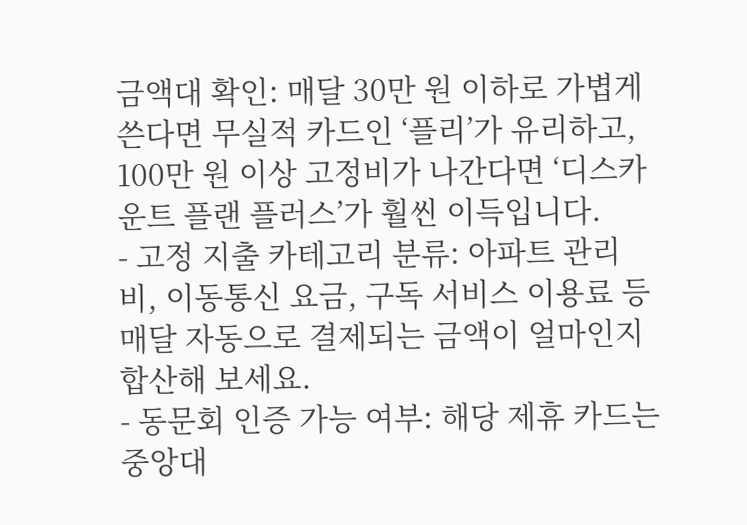금액대 확인: 매달 30만 원 이하로 가볍게 쓴다면 무실적 카드인 ‘플리’가 유리하고, 100만 원 이상 고정비가 나간다면 ‘디스카운트 플랜 플러스’가 훨씬 이득입니다.
- 고정 지출 카테고리 분류: 아파트 관리비, 이동통신 요금, 구독 서비스 이용료 등 매달 자동으로 결제되는 금액이 얼마인지 합산해 보세요.
- 동문회 인증 가능 여부: 해당 제휴 카드는 중앙대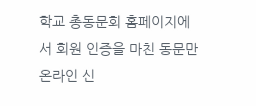학교 총동문회 홈페이지에서 회원 인증을 마친 동문만 온라인 신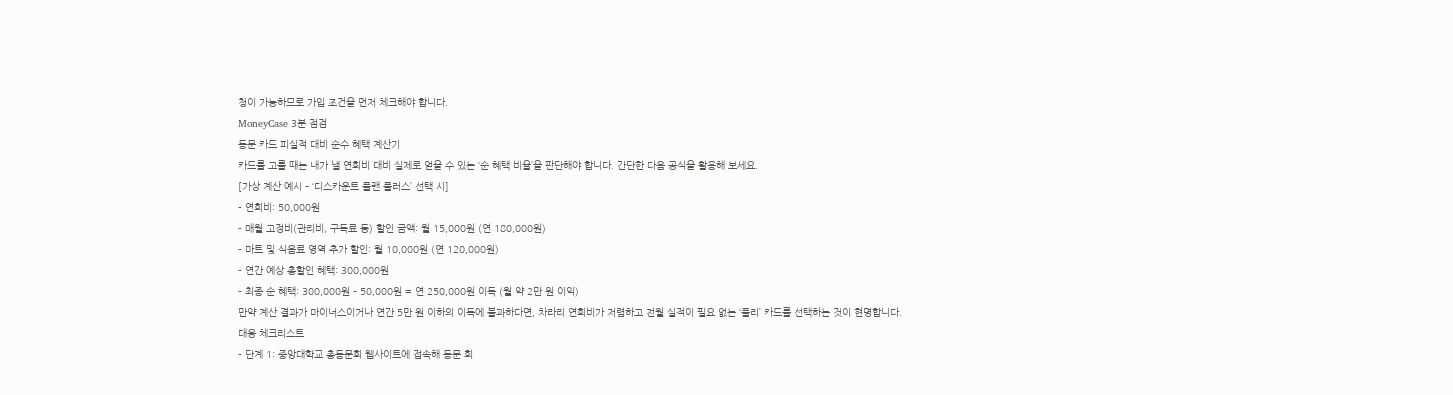청이 가능하므로 가입 조건을 먼저 체크해야 합니다.
MoneyCase 3분 점검
동문 카드 피실적 대비 순수 혜택 계산기
카드를 고를 때는 내가 낼 연회비 대비 실제로 얻을 수 있는 ‘순 혜택 비율’을 판단해야 합니다. 간단한 다음 공식을 활용해 보세요.
[가상 계산 예시 – ‘디스카운트 플랜 플러스’ 선택 시]
- 연회비: 50,000원
- 매월 고정비(관리비, 구독료 등) 할인 금액: 월 15,000원 (연 180,000원)
- 마트 및 식음료 영역 추가 할인: 월 10,000원 (연 120,000원)
- 연간 예상 총할인 혜택: 300,000원
- 최종 순 혜택: 300,000원 – 50,000원 = 연 250,000원 이득 (월 약 2만 원 이익)
만약 계산 결과가 마이너스이거나 연간 5만 원 이하의 이득에 불과하다면, 차라리 연회비가 저렴하고 전월 실적이 필요 없는 ‘플리’ 카드를 선택하는 것이 현명합니다.
대응 체크리스트
- 단계 1: 중앙대학교 총동문회 웹사이트에 접속해 동문 회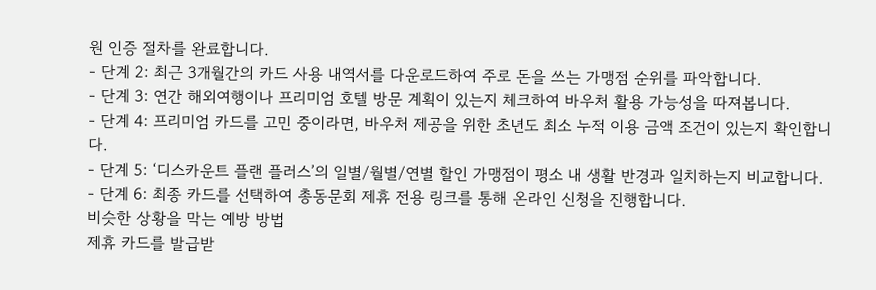원 인증 절차를 완료합니다.
- 단계 2: 최근 3개월간의 카드 사용 내역서를 다운로드하여 주로 돈을 쓰는 가맹점 순위를 파악합니다.
- 단계 3: 연간 해외여행이나 프리미엄 호텔 방문 계획이 있는지 체크하여 바우처 활용 가능성을 따져봅니다.
- 단계 4: 프리미엄 카드를 고민 중이라면, 바우처 제공을 위한 초년도 최소 누적 이용 금액 조건이 있는지 확인합니다.
- 단계 5: ‘디스카운트 플랜 플러스’의 일별/월별/연별 할인 가맹점이 평소 내 생활 반경과 일치하는지 비교합니다.
- 단계 6: 최종 카드를 선택하여 총동문회 제휴 전용 링크를 통해 온라인 신청을 진행합니다.
비슷한 상황을 막는 예방 방법
제휴 카드를 발급받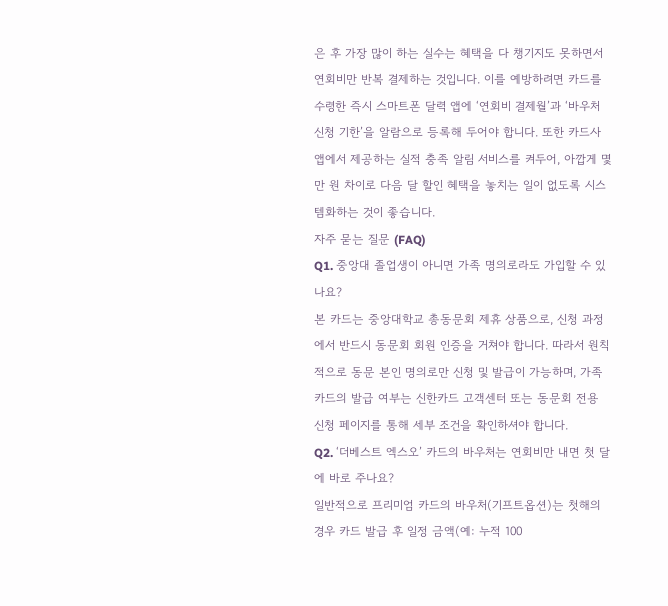은 후 가장 많이 하는 실수는 혜택을 다 챙기지도 못하면서 연회비만 반복 결제하는 것입니다. 이를 예방하려면 카드를 수령한 즉시 스마트폰 달력 앱에 ‘연회비 결제월’과 ‘바우처 신청 기한’을 알람으로 등록해 두어야 합니다. 또한 카드사 앱에서 제공하는 실적 충족 알림 서비스를 켜두어, 아깝게 몇만 원 차이로 다음 달 할인 혜택을 놓치는 일이 없도록 시스템화하는 것이 좋습니다.
자주 묻는 질문 (FAQ)
Q1. 중앙대 졸업생이 아니면 가족 명의로라도 가입할 수 있나요?
본 카드는 중앙대학교 총동문회 제휴 상품으로, 신청 과정에서 반드시 동문회 회원 인증을 거쳐야 합니다. 따라서 원칙적으로 동문 본인 명의로만 신청 및 발급이 가능하며, 가족 카드의 발급 여부는 신한카드 고객센터 또는 동문회 전용 신청 페이지를 통해 세부 조건을 확인하셔야 합니다.
Q2. ‘더베스트 엑스오’ 카드의 바우처는 연회비만 내면 첫 달에 바로 주나요?
일반적으로 프리미엄 카드의 바우처(기프트옵션)는 첫해의 경우 카드 발급 후 일정 금액(예: 누적 100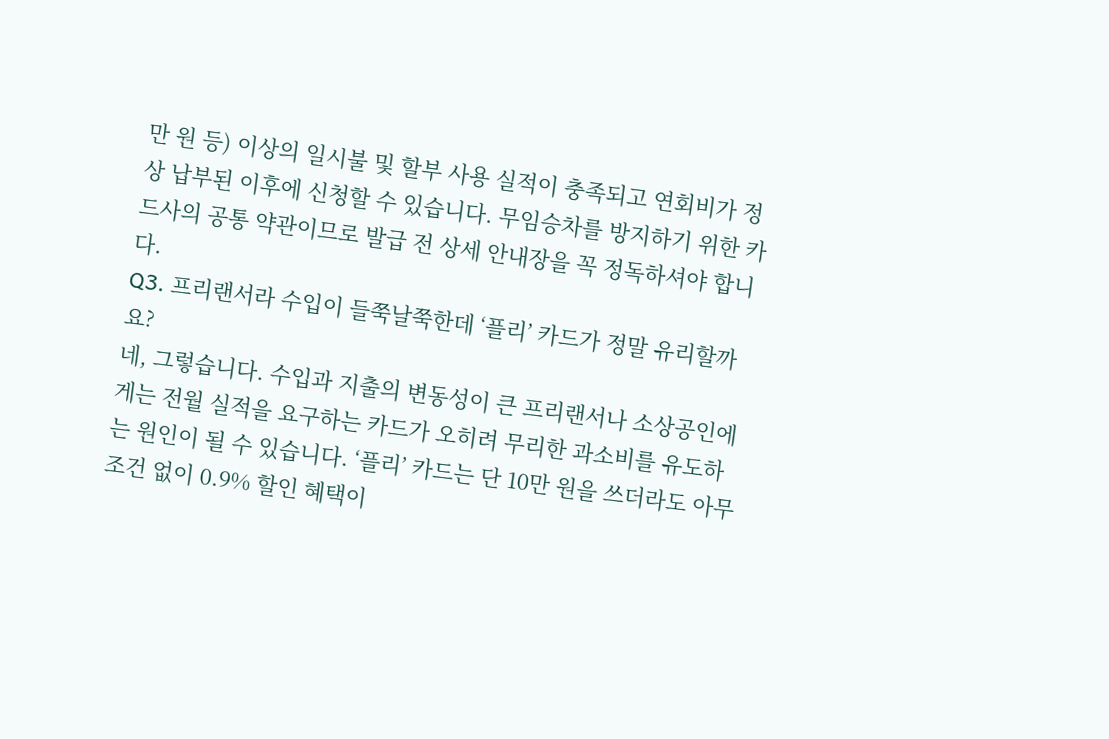만 원 등) 이상의 일시불 및 할부 사용 실적이 충족되고 연회비가 정상 납부된 이후에 신청할 수 있습니다. 무임승차를 방지하기 위한 카드사의 공통 약관이므로 발급 전 상세 안내장을 꼭 정독하셔야 합니다.
Q3. 프리랜서라 수입이 들쭉날쭉한데 ‘플리’ 카드가 정말 유리할까요?
네, 그렇습니다. 수입과 지출의 변동성이 큰 프리랜서나 소상공인에게는 전월 실적을 요구하는 카드가 오히려 무리한 과소비를 유도하는 원인이 될 수 있습니다. ‘플리’ 카드는 단 10만 원을 쓰더라도 아무 조건 없이 0.9% 할인 혜택이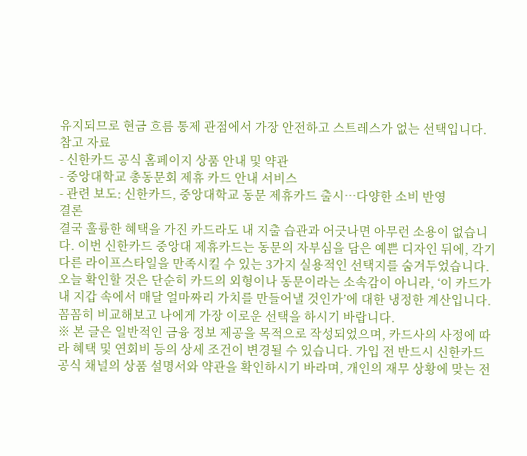유지되므로 현금 흐름 통제 관점에서 가장 안전하고 스트레스가 없는 선택입니다.
참고 자료
- 신한카드 공식 홈페이지 상품 안내 및 약관
- 중앙대학교 총동문회 제휴 카드 안내 서비스
- 관련 보도: 신한카드, 중앙대학교 동문 제휴카드 출시…다양한 소비 반영
결론
결국 훌륭한 혜택을 가진 카드라도 내 지출 습관과 어긋나면 아무런 소용이 없습니다. 이번 신한카드 중앙대 제휴카드는 동문의 자부심을 담은 예쁜 디자인 뒤에, 각기 다른 라이프스타일을 만족시킬 수 있는 3가지 실용적인 선택지를 숨겨두었습니다. 오늘 확인할 것은 단순히 카드의 외형이나 동문이라는 소속감이 아니라, ‘이 카드가 내 지갑 속에서 매달 얼마짜리 가치를 만들어낼 것인가’에 대한 냉정한 계산입니다. 꼼꼼히 비교해보고 나에게 가장 이로운 선택을 하시기 바랍니다.
※ 본 글은 일반적인 금융 정보 제공을 목적으로 작성되었으며, 카드사의 사정에 따라 혜택 및 연회비 등의 상세 조건이 변경될 수 있습니다. 가입 전 반드시 신한카드 공식 채널의 상품 설명서와 약관을 확인하시기 바라며, 개인의 재무 상황에 맞는 전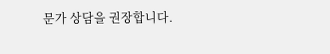문가 상담을 권장합니다.